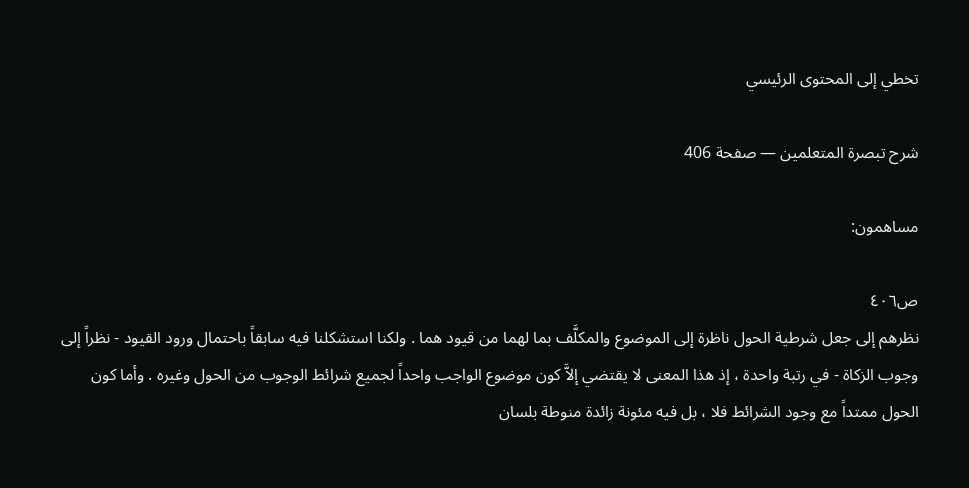تخطي إلى المحتوى الرئيسي

شرح تبصرة المتعلمين — صفحة 406

مساهمون:

ص٤٠٦
نظرهم إلى جعل شرطية الحول ناظرة إلى الموضوع والمكلَّف بما لهما من قيود هما . ولكنا استشكلنا فيه سابقاً باحتمال ورود القيود - نظراً إلى وجوب الزكاة - في رتبة واحدة ، إذ هذا المعنى لا يقتضي إلاَّ كون موضوع الواجب واحداً لجميع شرائط الوجوب من الحول وغيره . وأما كون الحول ممتداً مع وجود الشرائط فلا ، بل فيه مئونة زائدة منوطة بلسان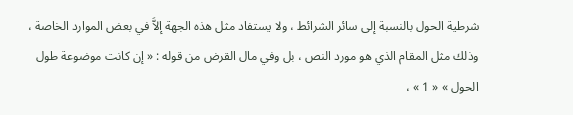شرطية الحول بالنسبة إلى سائر الشرائط ، ولا يستفاد مثل هذه الجهة إلاَّ في بعض الموارد الخاصة ، وذلك مثل المقام الذي هو مورد النص ، بل وفي مال القرض من قوله : « إن كانت موضوعة طول الحول » « 1 » ،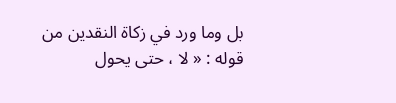بل وما ورد في زكاة النقدين من قوله : « لا ، حتى يحول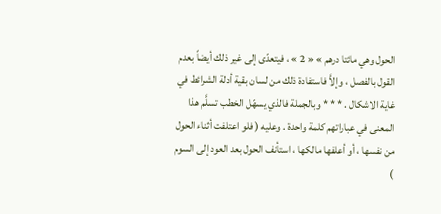الحول وهي مائتا درهم » « 2 » ، فيتعدّى إلى غير ذلك أيضاً بعدم القول بالفصل ، وإلاَّ فاستفادة ذلك من لسان بقية أدلة الشرائط في غاية الاشكال . * * * وبالجملة فالذي يسهّل الخطب تسلَّم هذا المعنى في عباراتهم كلمة واحدة . وعليه ( فلو اعتلفت أثناء الحول من نفسها ، أو أعلفها مالكها ، استأنف الحول بعد العود إلى السوم )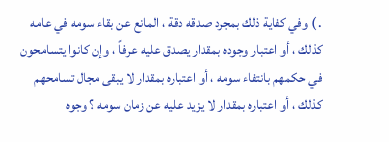. ) وفي كفاية ذلك بمجرد صدقه دقة ، المانع عن بقاء سومه في عامه كذلك ، أو اعتبار وجوده بمقدار يصدق عليه عرفاً ، وإن كانوا يتسامحون في حكمهم بانتفاء سومه ، أو اعتباره بمقدار لا يبقى مجال تسامحهم كذلك ، أو اعتباره بمقدار لا يزيد عليه عن زمان سومه ؟ وجوه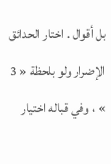بل أقوال . اختار الحدائق الإضرار ولو بلحظة « 3 » ، وفي قباله اختيار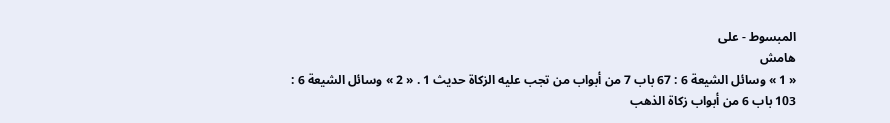المبسوط - على
هامش
« 1 » وسائل الشيعة 6 : 67 باب 7 من أبواب من تجب عليه الزكاة حديث 1 . « 2 » وسائل الشيعة 6 : 103 باب 6 من أبواب زكاة الذهب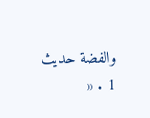والفضة حديث 1 . «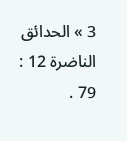3 » الحدائق الناضرة 12 : 79 .